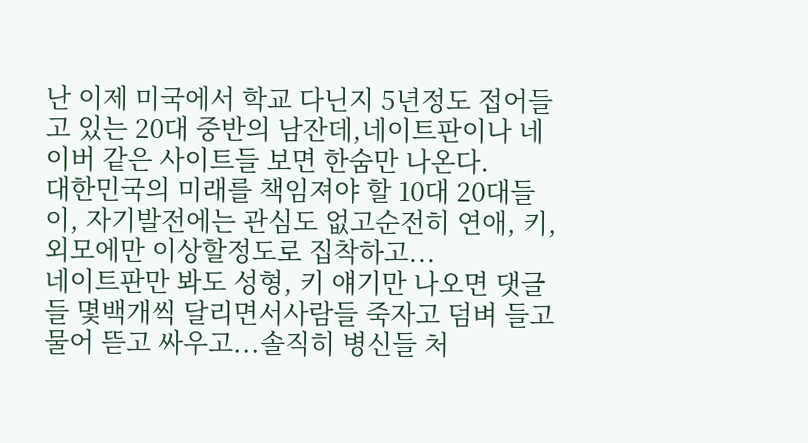난 이제 미국에서 학교 다닌지 5년정도 접어들고 있는 20대 중반의 남잔데,네이트판이나 네이버 같은 사이트들 보면 한숨만 나온다.
대한민국의 미래를 책임져야 할 10대 20대들이, 자기발전에는 관심도 없고순전히 연애, 키, 외모에만 이상할정도로 집착하고...
네이트판만 봐도 성형, 키 얘기만 나오면 댓글들 몇백개씩 달리면서사람들 죽자고 덤벼 들고 물어 뜯고 싸우고...솔직히 병신들 처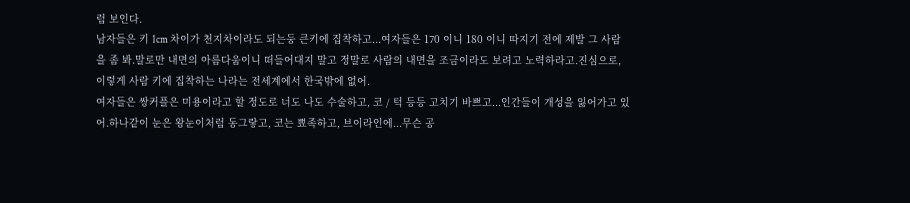럼 보인다.
남자들은 키 1cm 차이가 천지차이라도 되는둥 큰키에 집착하고...여자들은 170 이니 180 이니 따지기 전에 제발 그 사람을 좀 봐.말로만 내면의 아름다움이니 떠들어대지 말고 정말로 사람의 내면을 조금이라도 보려고 노력하라고.진심으로, 이렇게 사람 키에 집착하는 나라는 전세계에서 한국밖에 없어.
여자들은 쌍커플은 미용이라고 할 정도로 너도 나도 수술하고, 코 / 턱 등등 고치기 바쁘고...인간들이 개성을 잃어가고 있어.하나같이 눈은 왕눈이처럼 동그랗고, 코는 뾰족하고, 브이라인에...무슨 공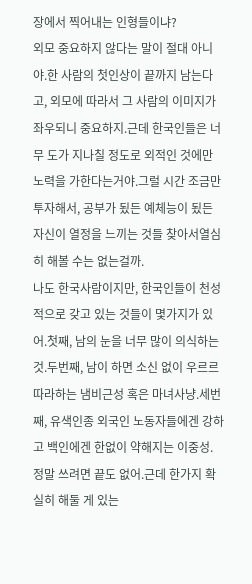장에서 찍어내는 인형들이냐?
외모 중요하지 않다는 말이 절대 아니야.한 사람의 첫인상이 끝까지 남는다고, 외모에 따라서 그 사람의 이미지가 좌우되니 중요하지.근데 한국인들은 너무 도가 지나칠 정도로 외적인 것에만 노력을 가한다는거야.그럴 시간 조금만 투자해서, 공부가 됬든 예체능이 됬든 자신이 열정을 느끼는 것들 찾아서열심히 해볼 수는 없는걸까.
나도 한국사람이지만, 한국인들이 천성적으로 갖고 있는 것들이 몇가지가 있어.첫째, 남의 눈을 너무 많이 의식하는 것.두번째, 남이 하면 소신 없이 우르르 따라하는 냄비근성 혹은 마녀사냥.세번째, 유색인종 외국인 노동자들에겐 강하고 백인에겐 한없이 약해지는 이중성.
정말 쓰려면 끝도 없어.근데 한가지 확실히 해둘 게 있는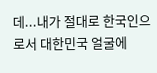데...내가 절대로 한국인으로서 대한민국 얼굴에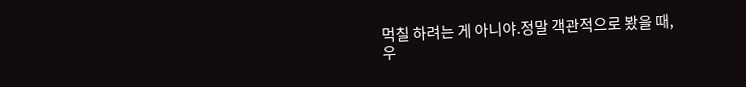먹칠 하려는 게 아니야.정말 객관적으로 봤을 때, 우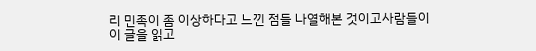리 민족이 좀 이상하다고 느낀 점들 나열해본 것이고사람들이 이 글을 읽고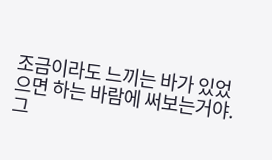조금이라도 느끼는 바가 있었으면 하는 바람에 써보는거야.
그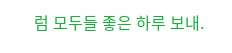럼 모두들 좋은 하루 보내.